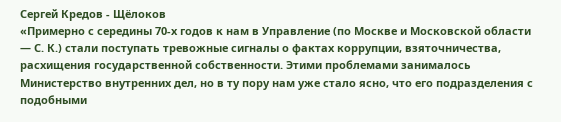Сергей Кредов - Щёлоков
«Примерно с середины 70-х годов к нам в Управление (по Москве и Московской области — С. К.) стали поступать тревожные сигналы о фактах коррупции, взяточничества, расхищения государственной собственности. Этими проблемами занималось Министерство внутренних дел, но в ту пору нам уже стало ясно, что его подразделения с подобными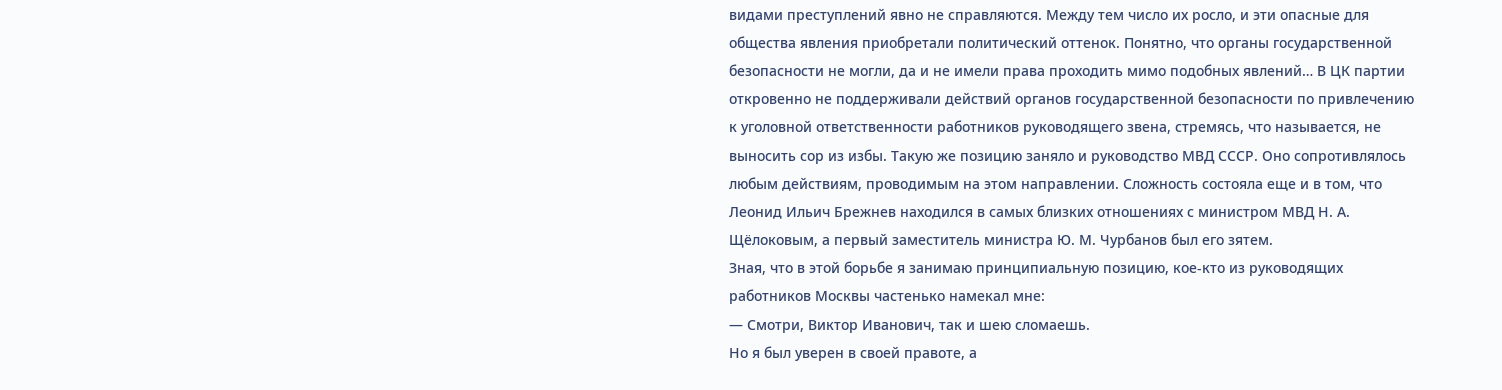видами преступлений явно не справляются. Между тем число их росло, и эти опасные для общества явления приобретали политический оттенок. Понятно, что органы государственной безопасности не могли, да и не имели права проходить мимо подобных явлений… В ЦК партии откровенно не поддерживали действий органов государственной безопасности по привлечению к уголовной ответственности работников руководящего звена, стремясь, что называется, не выносить сор из избы. Такую же позицию заняло и руководство МВД СССР. Оно сопротивлялось любым действиям, проводимым на этом направлении. Сложность состояла еще и в том, что Леонид Ильич Брежнев находился в самых близких отношениях с министром МВД Н. А. Щёлоковым, а первый заместитель министра Ю. М. Чурбанов был его зятем.
Зная, что в этой борьбе я занимаю принципиальную позицию, кое-кто из руководящих работников Москвы частенько намекал мне:
— Смотри, Виктор Иванович, так и шею сломаешь.
Но я был уверен в своей правоте, а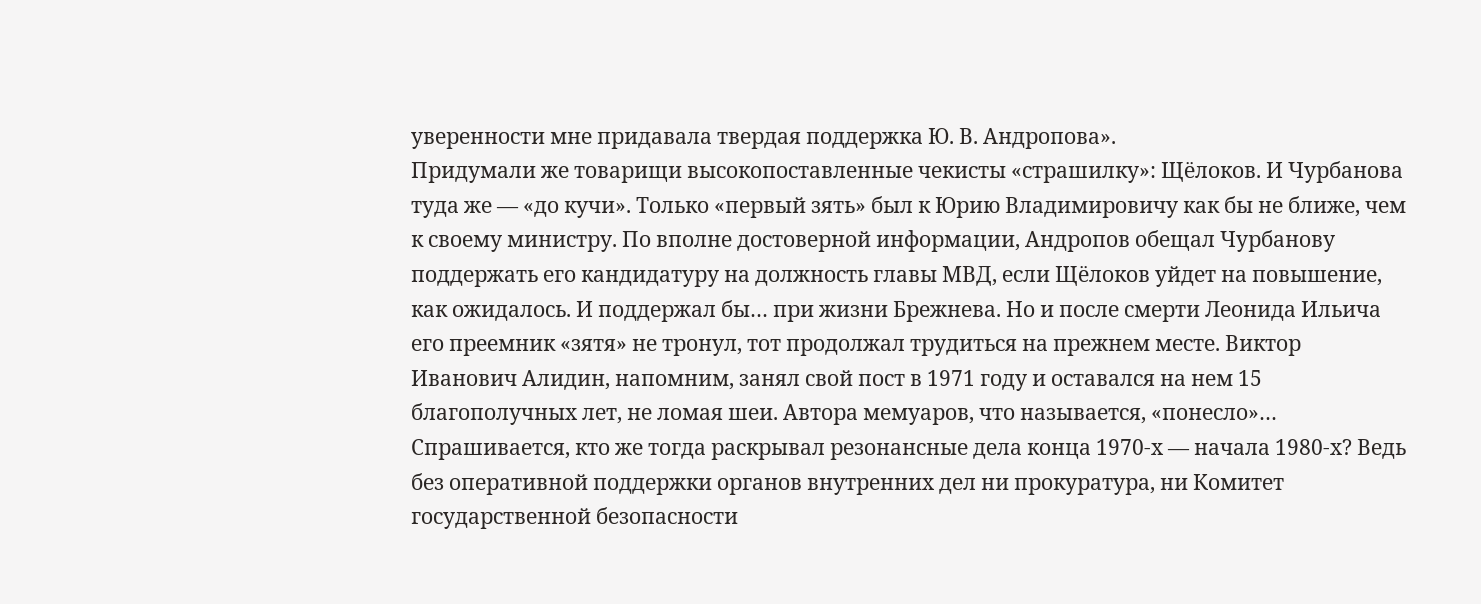уверенности мне придавала твердая поддержка Ю. В. Андропова».
Придумали же товарищи высокопоставленные чекисты «страшилку»: Щёлоков. И Чурбанова туда же — «до кучи». Только «первый зять» был к Юрию Владимировичу как бы не ближе, чем к своему министру. По вполне достоверной информации, Андропов обещал Чурбанову поддержать его кандидатуру на должность главы МВД, если Щёлоков уйдет на повышение, как ожидалось. И поддержал бы… при жизни Брежнева. Но и после смерти Леонида Ильича его преемник «зятя» не тронул, тот продолжал трудиться на прежнем месте. Виктор Иванович Алидин, напомним, занял свой пост в 1971 году и оставался на нем 15 благополучных лет, не ломая шеи. Автора мемуаров, что называется, «понесло»…
Спрашивается, кто же тогда раскрывал резонансные дела конца 1970-х — начала 1980-х? Ведь без оперативной поддержки органов внутренних дел ни прокуратура, ни Комитет государственной безопасности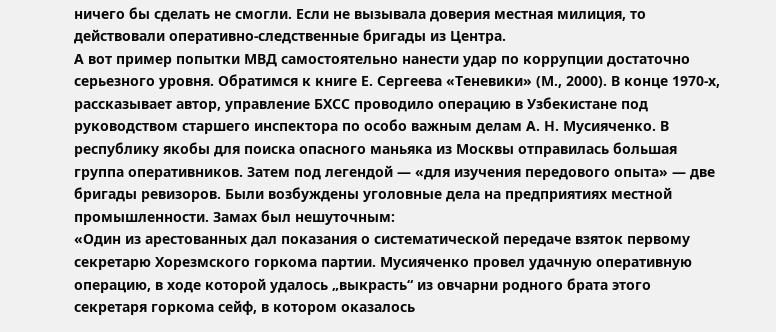ничего бы сделать не смогли. Если не вызывала доверия местная милиция, то действовали оперативно-следственные бригады из Центра.
А вот пример попытки МВД самостоятельно нанести удар по коррупции достаточно серьезного уровня. Обратимся к книге Е. Сергеева «Теневики» (М., 2000). В конце 1970-х, рассказывает автор, управление БХСС проводило операцию в Узбекистане под руководством старшего инспектора по особо важным делам А. Н. Мусияченко. В республику якобы для поиска опасного маньяка из Москвы отправилась большая группа оперативников. Затем под легендой — «для изучения передового опыта» — две бригады ревизоров. Были возбуждены уголовные дела на предприятиях местной промышленности. Замах был нешуточным:
«Один из арестованных дал показания о систематической передаче взяток первому секретарю Хорезмского горкома партии. Мусияченко провел удачную оперативную операцию, в ходе которой удалось „выкрасть“ из овчарни родного брата этого секретаря горкома сейф, в котором оказалось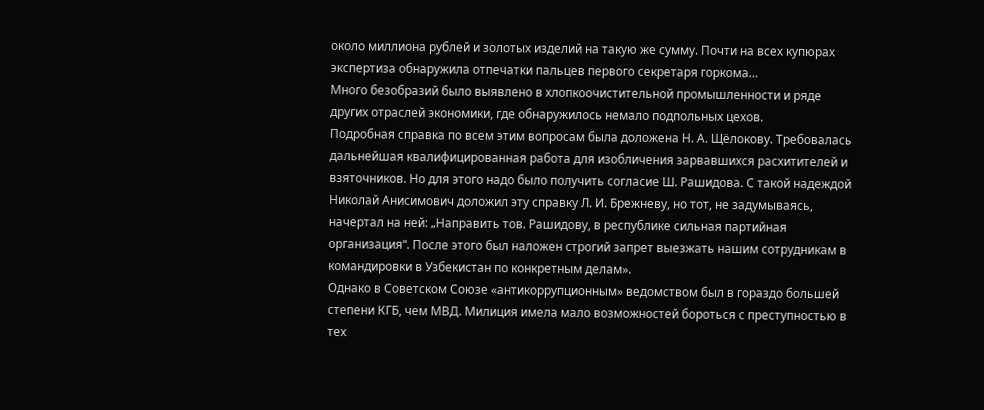около миллиона рублей и золотых изделий на такую же сумму. Почти на всех купюрах экспертиза обнаружила отпечатки пальцев первого секретаря горкома…
Много безобразий было выявлено в хлопкоочистительной промышленности и ряде других отраслей экономики, где обнаружилось немало подпольных цехов.
Подробная справка по всем этим вопросам была доложена Н. А. Щёлокову. Требовалась дальнейшая квалифицированная работа для изобличения зарвавшихся расхитителей и взяточников. Но для этого надо было получить согласие Ш. Рашидова. С такой надеждой Николай Анисимович доложил эту справку Л. И. Брежневу, но тот, не задумываясь, начертал на ней: „Направить тов. Рашидову, в республике сильная партийная организация“. После этого был наложен строгий запрет выезжать нашим сотрудникам в командировки в Узбекистан по конкретным делам».
Однако в Советском Союзе «антикоррупционным» ведомством был в гораздо большей степени КГБ, чем МВД. Милиция имела мало возможностей бороться с преступностью в тех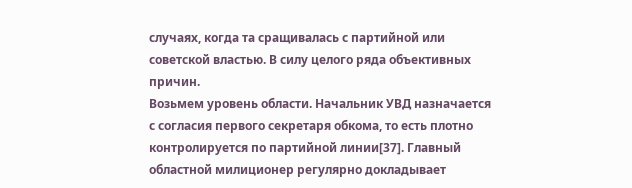случаях, когда та сращивалась с партийной или советской властью. В силу целого ряда объективных причин.
Возьмем уровень области. Начальник УВД назначается с согласия первого секретаря обкома, то есть плотно контролируется по партийной линии[37]. Главный областной милиционер регулярно докладывает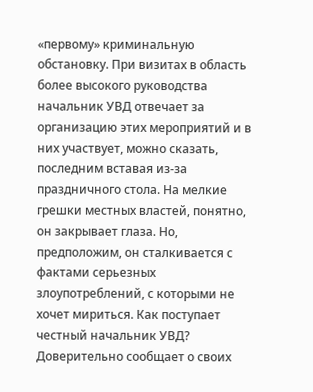«первому» криминальную обстановку. При визитах в область более высокого руководства начальник УВД отвечает за организацию этих мероприятий и в них участвует, можно сказать, последним вставая из-за праздничного стола. На мелкие грешки местных властей, понятно, он закрывает глаза. Но, предположим, он сталкивается с фактами серьезных злоупотреблений, с которыми не хочет мириться. Как поступает честный начальник УВД? Доверительно сообщает о своих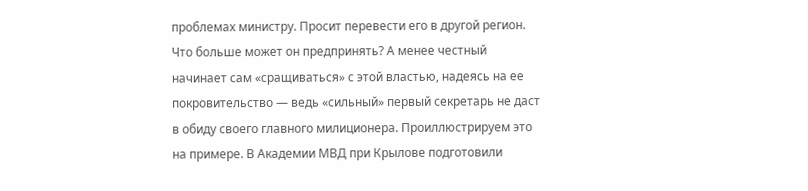проблемах министру. Просит перевести его в другой регион. Что больше может он предпринять? А менее честный начинает сам «сращиваться» с этой властью, надеясь на ее покровительство — ведь «сильный» первый секретарь не даст в обиду своего главного милиционера. Проиллюстрируем это на примере. В Академии МВД при Крылове подготовили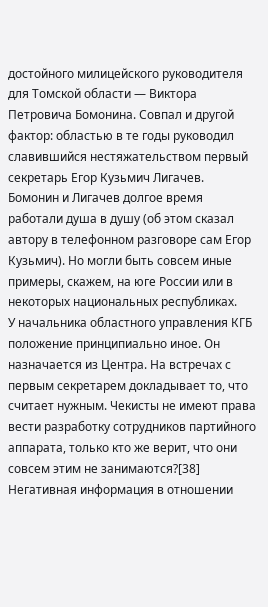достойного милицейского руководителя для Томской области — Виктора Петровича Бомонина. Совпал и другой фактор: областью в те годы руководил славившийся нестяжательством первый секретарь Егор Кузьмич Лигачев. Бомонин и Лигачев долгое время работали душа в душу (об этом сказал автору в телефонном разговоре сам Егор Кузьмич). Но могли быть совсем иные примеры, скажем, на юге России или в некоторых национальных республиках.
У начальника областного управления КГБ положение принципиально иное. Он назначается из Центра. На встречах с первым секретарем докладывает то, что считает нужным. Чекисты не имеют права вести разработку сотрудников партийного аппарата, только кто же верит, что они совсем этим не занимаются?[38] Негативная информация в отношении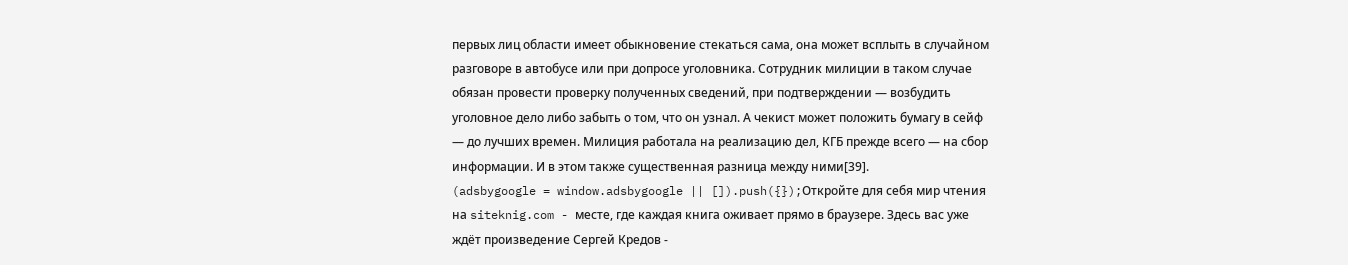первых лиц области имеет обыкновение стекаться сама, она может всплыть в случайном разговоре в автобусе или при допросе уголовника. Сотрудник милиции в таком случае обязан провести проверку полученных сведений, при подтверждении — возбудить уголовное дело либо забыть о том, что он узнал. А чекист может положить бумагу в сейф — до лучших времен. Милиция работала на реализацию дел, КГБ прежде всего — на сбор информации. И в этом также существенная разница между ними[39].
(adsbygoogle = window.adsbygoogle || []).push({});Откройте для себя мир чтения на siteknig.com - месте, где каждая книга оживает прямо в браузере. Здесь вас уже ждёт произведение Сергей Кредов -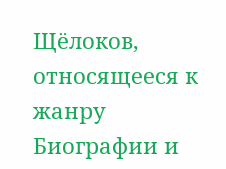Щёлоков, относящееся к жанру Биографии и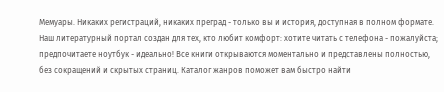Мемуары. Никаких регистраций, никаких преград - только вы и история, доступная в полном формате. Наш литературный портал создан для тех, кто любит комфорт: хотите читать с телефона - пожалуйста; предпочитаете ноутбук - идеально! Все книги открываются моментально и представлены полностью, без сокращений и скрытых страниц. Каталог жанров поможет вам быстро найти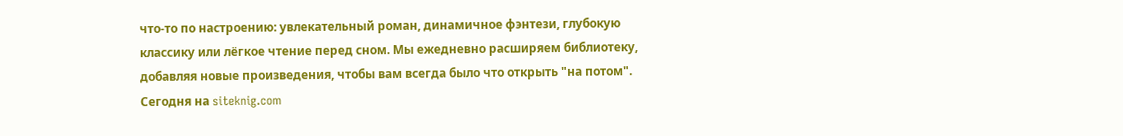что-то по настроению: увлекательный роман, динамичное фэнтези, глубокую классику или лёгкое чтение перед сном. Мы ежедневно расширяем библиотеку, добавляя новые произведения, чтобы вам всегда было что открыть "на потом". Сегодня на siteknig.com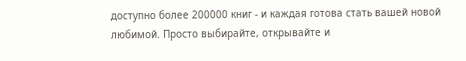доступно более 200000 книг - и каждая готова стать вашей новой любимой. Просто выбирайте, открывайте и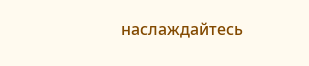наслаждайтесь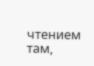чтением там,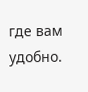где вам удобно.